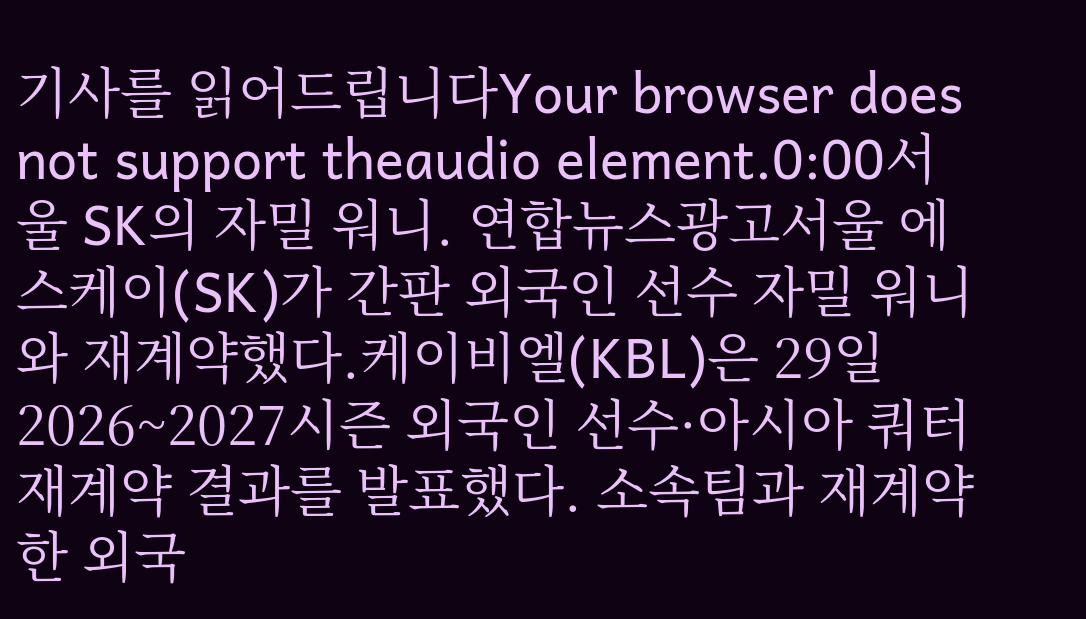기사를 읽어드립니다Your browser does not support theaudio element.0:00서울 SK의 자밀 워니. 연합뉴스광고서울 에스케이(SK)가 간판 외국인 선수 자밀 워니와 재계약했다.케이비엘(KBL)은 29일 2026~2027시즌 외국인 선수·아시아 쿼터 재계약 결과를 발표했다. 소속팀과 재계약한 외국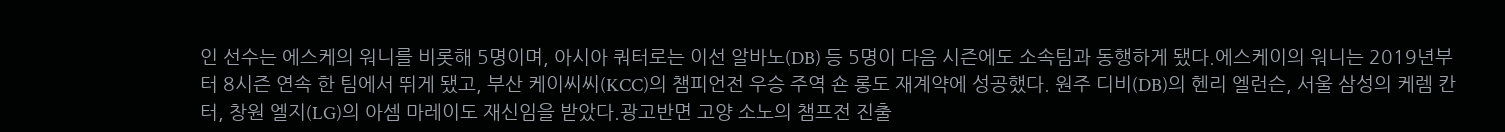인 선수는 에스케의 워니를 비롯해 5명이며, 아시아 쿼터로는 이선 알바노(DB) 등 5명이 다음 시즌에도 소속팀과 동행하게 됐다.에스케이의 워니는 2019년부터 8시즌 연속 한 팀에서 뛰게 됐고, 부산 케이씨씨(KCC)의 챔피언전 우승 주역 숀 롱도 재계약에 성공했다. 원주 디비(DB)의 헨리 엘런슨, 서울 삼성의 케렘 칸터, 창원 엘지(LG)의 아셈 마레이도 재신임을 받았다.광고반면 고양 소노의 챔프전 진출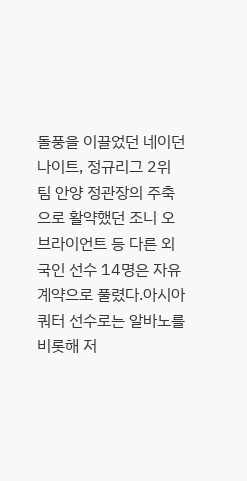돌풍을 이끌었던 네이던 나이트, 정규리그 2위 팀 안양 정관장의 주축으로 활약했던 조니 오브라이언트 등 다른 외국인 선수 14명은 자유계약으로 풀렸다.아시아 쿼터 선수로는 알바노를 비롯해 저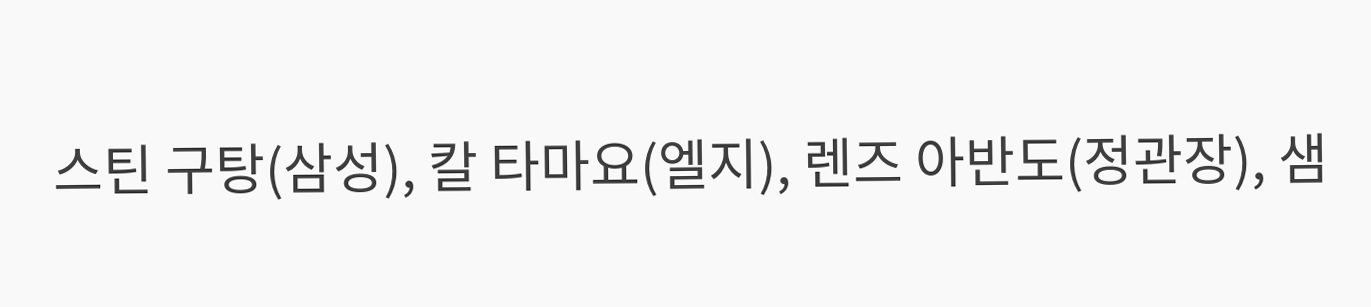스틴 구탕(삼성), 칼 타마요(엘지), 렌즈 아반도(정관장), 샘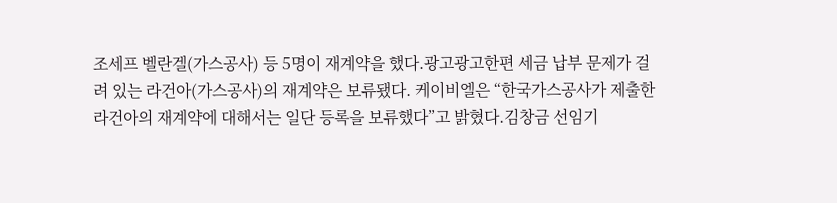조세프 벨란겔(가스공사) 등 5명이 재계약을 했다.광고광고한편 세금 납부 문제가 걸려 있는 라건아(가스공사)의 재계약은 보류됐다. 케이비엘은 “한국가스공사가 제출한 라건아의 재계약에 대해서는 일단 등록을 보류했다”고 밝혔다.김창금 선임기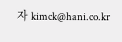자 kimck@hani.co.kr